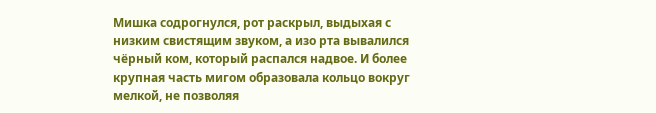Мишка содрогнулся, рот раскрыл, выдыхая с низким свистящим звуком, а изо рта вывалился чёрный ком, который распался надвое. И более крупная часть мигом образовала кольцо вокруг мелкой, не позволяя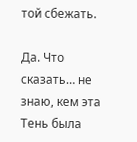той сбежать.

Да. Что сказать… не знаю, кем эта Тень была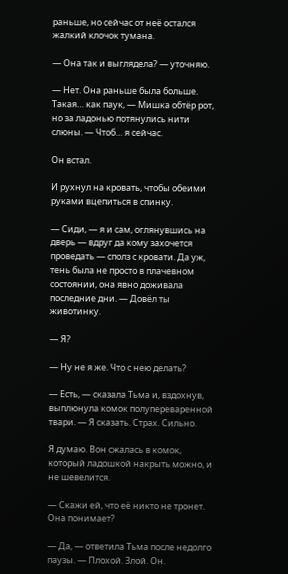раньше, но сейчас от неё остался жалкий клочок тумана.

— Она так и выглядела? — уточняю.

— Нет. Она раньше была больше. Такая… как паук, — Мишка обтёр рот, но за ладонью потянулись нити слюны. — Чтоб… я сейчас.

Он встал.

И рухнул на кровать, чтобы обеими руками вцепиться в спинку.

— Сиди, — я и сам, оглянувшись на дверь — вдруг да кому захочется проведать — сполз с кровати. Да уж, тень была не просто в плачевном состоянии, она явно доживала последние дни. — Довёл ты животинку.

— Я?

— Ну не я же. Что с нею делать?

— Есть, — сказала Тьма и, вздохнув, выплюнула комок полупереваренной твари. — Я сказать. Страх. Сильно.

Я думаю. Вон сжалась в комок, который ладошкой накрыть можно, и не шевелится.

— Скажи ей, что её никто не тронет. Она понимает?

— Да, — ответила Тьма после недолго паузы. — Плохой. Злой. Он.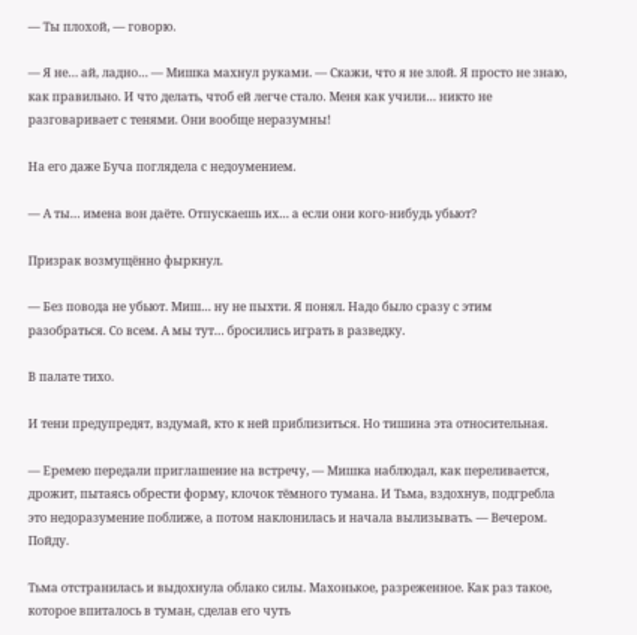— Ты плохой, — говорю.

— Я не… ай, ладно… — Мишка махнул руками. — Скажи, что я не злой. Я просто не знаю, как правильно. И что делать, чтоб ей легче стало. Меня как учили… никто не разговаривает с тенями. Они вообще неразумны!

На его даже Буча поглядела с недоумением.

— А ты… имена вон даёте. Отпускаешь их… а если они кого-нибудь убьют?

Призрак возмущённо фыркнул.

— Без повода не убьют. Миш… ну не пыхти. Я понял. Надо было сразу с этим разобраться. Со всем. А мы тут… бросились играть в разведку.

В палате тихо.

И тени предупредят, вздумай, кто к ней приблизиться. Но тишина эта относительная.

— Еремею передали приглашение на встречу, — Мишка наблюдал, как переливается, дрожит, пытаясь обрести форму, клочок тёмного тумана. И Тьма, вздохнув, подгребла это недоразумение поближе, а потом наклонилась и начала вылизывать. — Вечером. Пойду.

Тьма отстранилась и выдохнула облако силы. Махонькое, разреженное. Как раз такое, которое впиталось в туман, сделав его чуть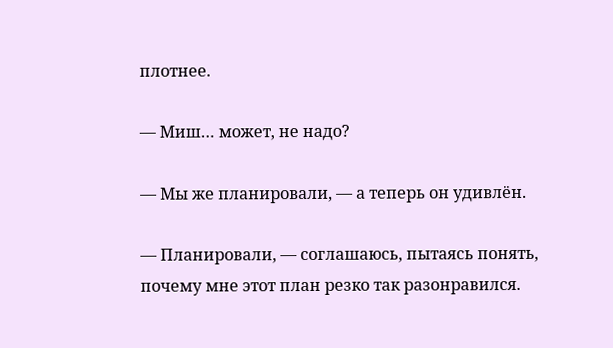плотнее.

— Миш… может, не надо?

— Мы же планировали, — а теперь он удивлён.

— Планировали, — соглашаюсь, пытаясь понять, почему мне этот план резко так разонравился.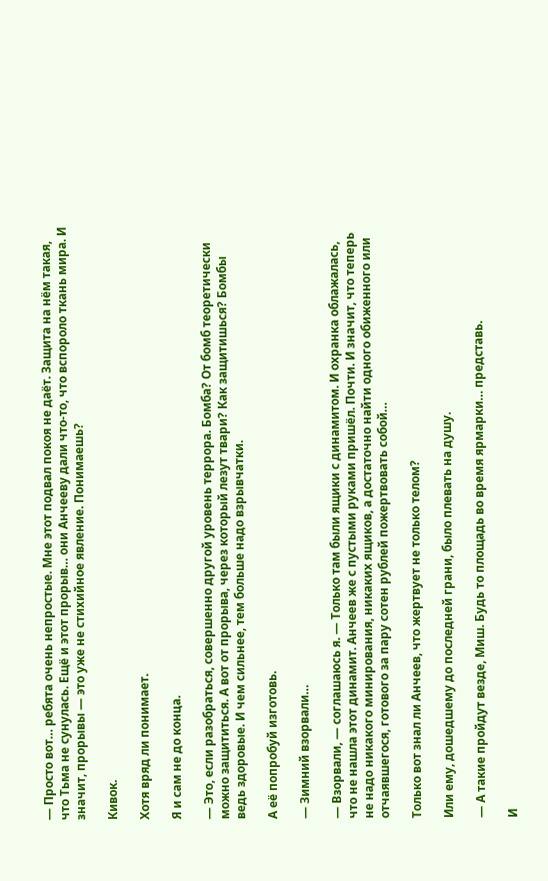— Просто вот… ребята очень непростые. Мне этот подвал покоя не даёт. Защита на нём такая, что Тьма не сунулась. Ещё и этот прорыв… они Анчееву дали что-то, что вспороло ткань мира. И значит, прорывы — это уже не стихийное явление. Понимаешь?

Кивок.

Хотя вряд ли понимает.

Я и сам не до конца.

— Это, если разобраться, совершенно другой уровень террора. Бомба? От бомб теоретически можно защититься. А вот от прорыва, через который лезут твари? Как защитишься? Бомбы ведь здоровые. И чем сильнее, тем больше надо взрывчатки.

А её попробуй изготовь.

— Зимний взорвали…

— Взорвали, — соглашаюсь я. — Только там были ящики с динамитом. И охранка облажалась, что не нашла этот динамит. Анчеев же с пустыми руками пришёл. Почти. И значит, что теперь не надо никакого минирования, никаких ящиков, а достаточно найти одного обиженного или отчаявшегося, готового за пару сотен рублей пожертвовать собой…

Только вот знал ли Анчеев, что жертвует не только телом?

Или ему, дошедшему до последней грани, было плевать на душу.

— А такие пройдут везде, Миш. Будь то площадь во время ярмарки… представь.

И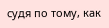судя по тому, как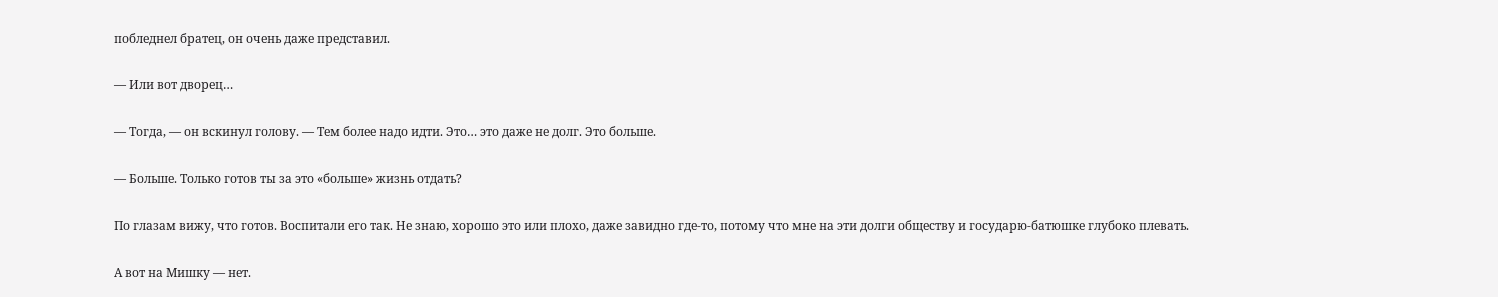побледнел братец, он очень даже представил.

— Или вот дворец…

— Тогда, — он вскинул голову. — Тем более надо идти. Это… это даже не долг. Это больше.

— Больше. Только готов ты за это «больше» жизнь отдать?

По глазам вижу, что готов. Воспитали его так. Не знаю, хорошо это или плохо, даже завидно где-то, потому что мне на эти долги обществу и государю-батюшке глубоко плевать.

А вот на Мишку — нет.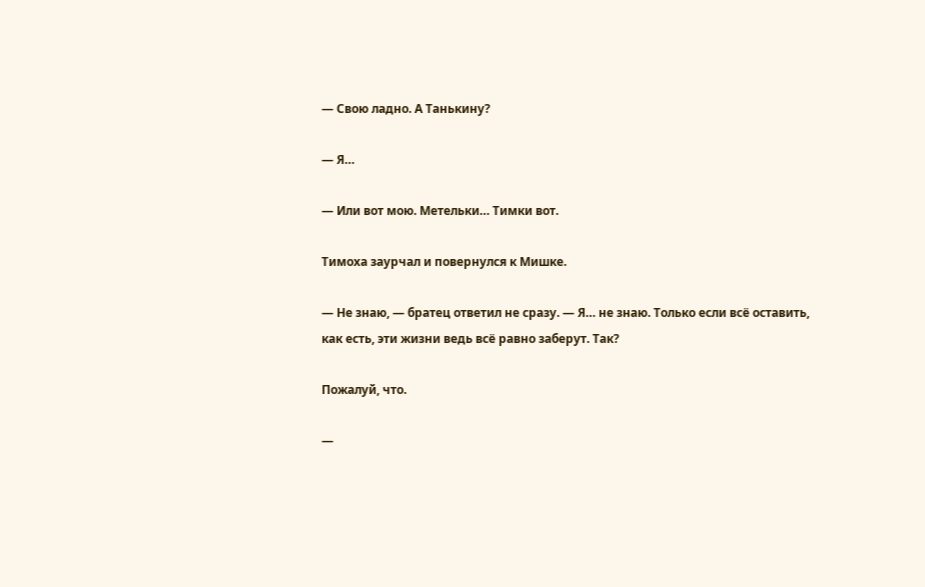— Свою ладно. А Танькину?

— Я…

— Или вот мою. Метельки… Тимки вот.

Тимоха заурчал и повернулся к Мишке.

— Не знаю, — братец ответил не сразу. — Я… не знаю. Только если всё оставить, как есть, эти жизни ведь всё равно заберут. Так?

Пожалуй, что.

—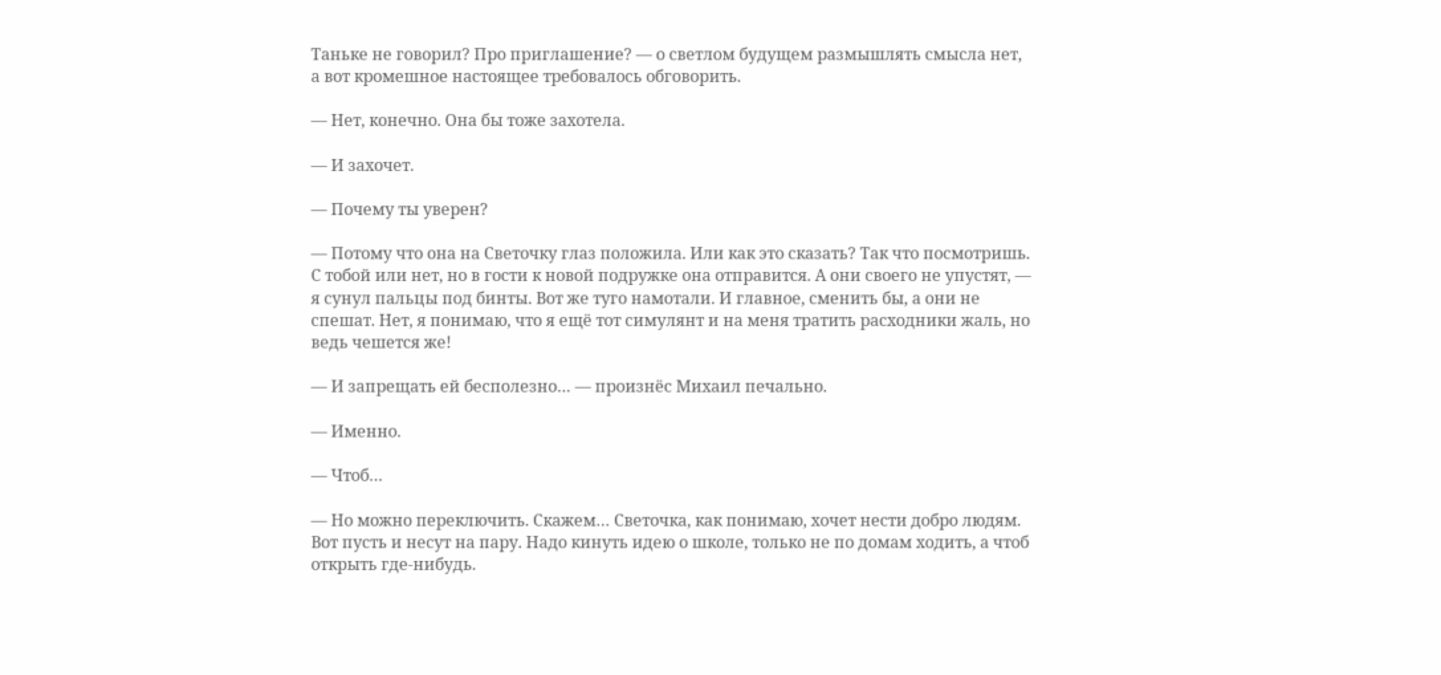Таньке не говорил? Про приглашение? — о светлом будущем размышлять смысла нет, а вот кромешное настоящее требовалось обговорить.

— Нет, конечно. Она бы тоже захотела.

— И захочет.

— Почему ты уверен?

— Потому что она на Светочку глаз положила. Или как это сказать? Так что посмотришь. С тобой или нет, но в гости к новой подружке она отправится. А они своего не упустят, — я сунул пальцы под бинты. Вот же туго намотали. И главное, сменить бы, а они не спешат. Нет, я понимаю, что я ещё тот симулянт и на меня тратить расходники жаль, но ведь чешется же!

— И запрещать ей бесполезно… — произнёс Михаил печально.

— Именно.

— Чтоб…

— Но можно переключить. Скажем… Светочка, как понимаю, хочет нести добро людям. Вот пусть и несут на пару. Надо кинуть идею о школе, только не по домам ходить, а чтоб открыть где-нибудь.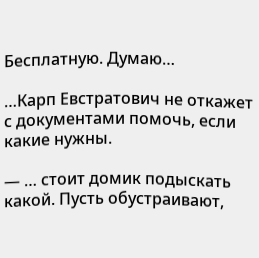Бесплатную. Думаю…

…Карп Евстратович не откажет с документами помочь, если какие нужны.

— … стоит домик подыскать какой. Пусть обустраивают,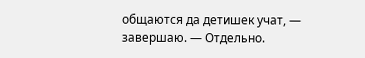общаются да детишек учат, — завершаю. — Отдельно.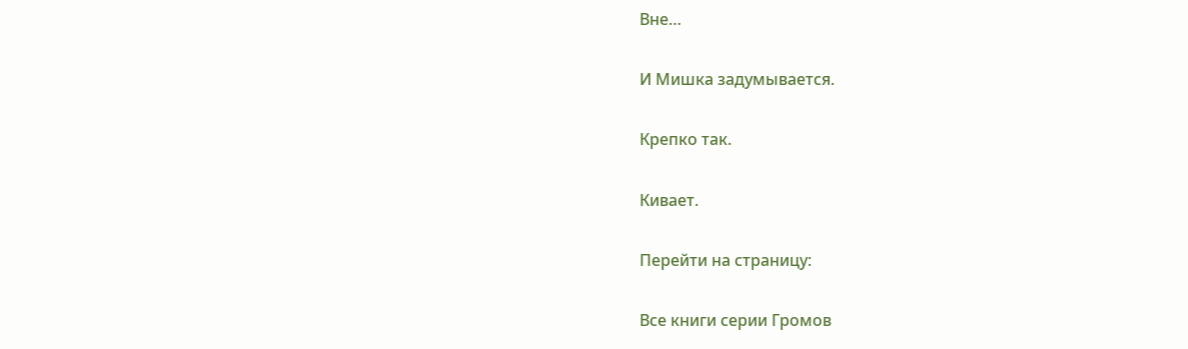Вне…

И Мишка задумывается.

Крепко так.

Кивает.

Перейти на страницу:

Все книги серии Громов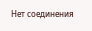Нет соединения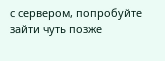с сервером, попробуйте зайти чуть позже